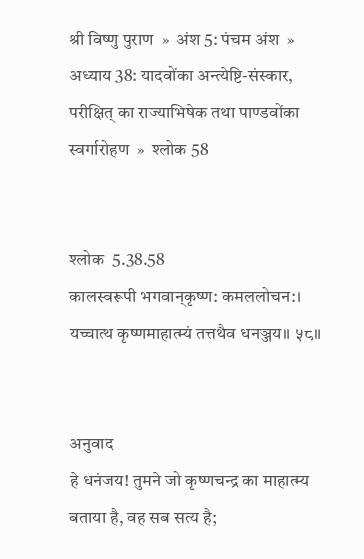श्री विष्णु पुराण  »  अंश 5: पंचम अंश  »  अध्याय 38: यादवोंका अन्त्येष्टि-संस्कार, परीक्षित् का राज्याभिषेक तथा पाण्डवोंका स्वर्गारोहण  »  श्लोक 58


श्लोक  5.38.58
कालस्वरूपी भगवान‍्कृष्ण: कमललोचन:।
यच्चात्थ कृष्णमाहात्म्यं तत्तथैव धनञ्जय॥ ५८॥


अनुवाद
हे धनंजय! तुमने जो कृष्णचन्द्र का माहात्म्य बताया है, वह सब सत्य है;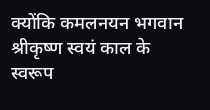क्योंकि कमलनयन भगवान श्रीकृष्ण स्वयं काल के स्वरूप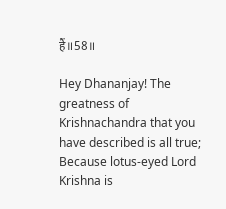हैं॥58॥

Hey Dhananjay! The greatness of Krishnachandra that you have described is all true; Because lotus-eyed Lord Krishna is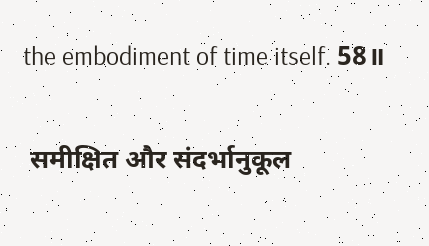the embodiment of time itself. 58॥

 समीक्षित और संदर्भानुकूल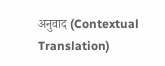अनुवाद (Contextual Translation)